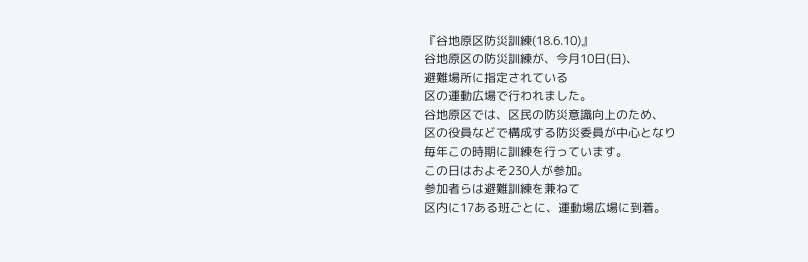『谷地原区防災訓練(18.6.10)』
谷地原区の防災訓練が、今月10日(日)、
避難場所に指定されている
区の運動広場で行われました。
谷地原区では、区民の防災意識向上のため、
区の役員などで構成する防災委員が中心となり
毎年この時期に訓練を行っています。
この日はおよそ230人が参加。
参加者らは避難訓練を兼ねて
区内に17ある班ごとに、運動場広場に到着。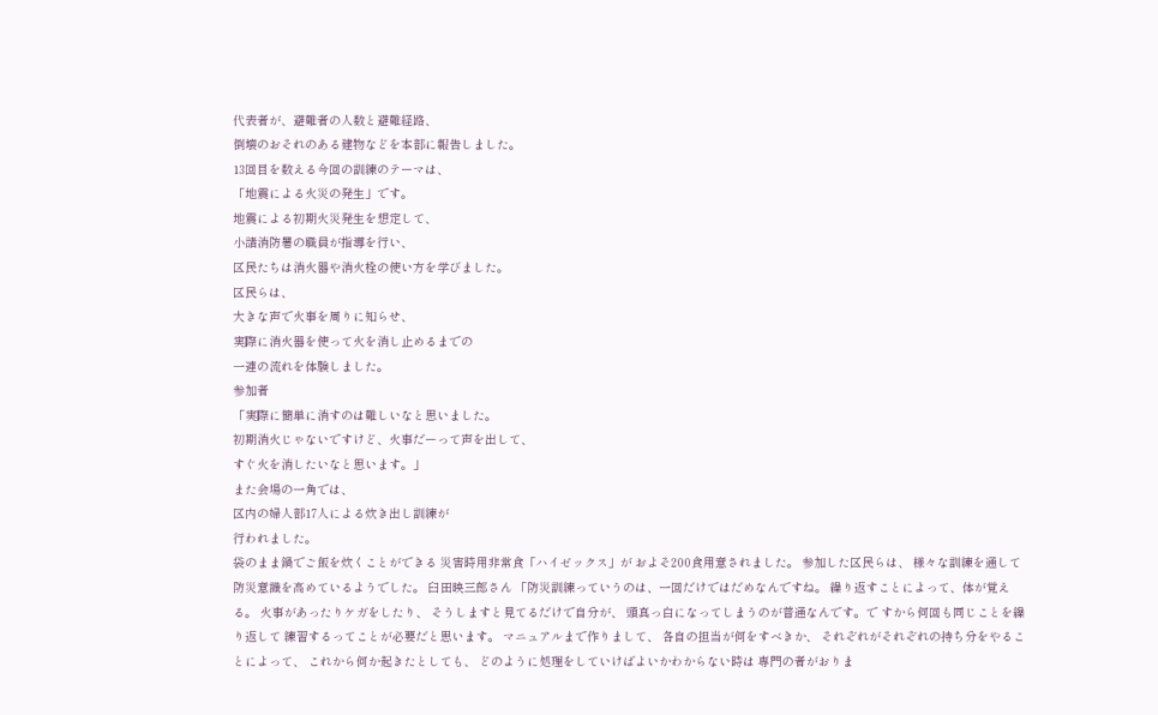代表者が、避難者の人数と避難経路、
倒壊のおそれのある建物などを本部に報告しました。
13回目を数える今回の訓練のテーマは、
「地震による火災の発生」です。
地震による初期火災発生を想定して、
小諸消防署の職員が指導を行い、
区民たちは消火器や消火栓の使い方を学びました。
区民らは、
大きな声で火事を周りに知らせ、
実際に消火器を使って火を消し止めるまでの
一連の流れを体験しました。
参加者
「実際に簡単に消すのは難しいなと思いました。
初期消火じゃないですけど、火事だーって声を出して、
すぐ火を消したいなと思います。」
また会場の一角では、
区内の婦人部17人による炊き出し訓練が
行われました。
袋のまま鍋でご飯を炊くことができる 災害時用非常食「ハイゼックス」が およそ200食用意されました。 参加した区民らは、 様々な訓練を通して防災意識を高めているようでした。 臼田映三郎さん 「防災訓練っていうのは、一回だけではだめなんですね。 繰り返すことによって、体が覚える。 火事があったりケガをしたり、 そうしますと見てるだけで自分が、 頭真っ白になってしまうのが普通なんです。で すから何回も同じことを繰り返して 練習するってことが必要だと思います。 マニュアルまで作りまして、 各自の担当が何をすべきか、 それぞれがそれぞれの持ち分をやることによって、 これから何か起きたとしても、 どのように処理をしていけばよいかわからない時は 専門の者がおりま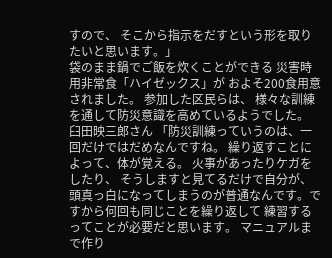すので、 そこから指示をだすという形を取りたいと思います。」
袋のまま鍋でご飯を炊くことができる 災害時用非常食「ハイゼックス」が およそ200食用意されました。 参加した区民らは、 様々な訓練を通して防災意識を高めているようでした。 臼田映三郎さん 「防災訓練っていうのは、一回だけではだめなんですね。 繰り返すことによって、体が覚える。 火事があったりケガをしたり、 そうしますと見てるだけで自分が、 頭真っ白になってしまうのが普通なんです。で すから何回も同じことを繰り返して 練習するってことが必要だと思います。 マニュアルまで作り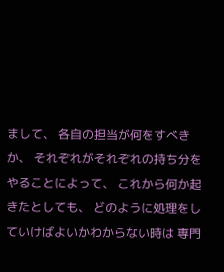まして、 各自の担当が何をすべきか、 それぞれがそれぞれの持ち分をやることによって、 これから何か起きたとしても、 どのように処理をしていけばよいかわからない時は 専門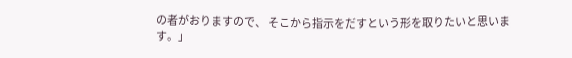の者がおりますので、 そこから指示をだすという形を取りたいと思います。」